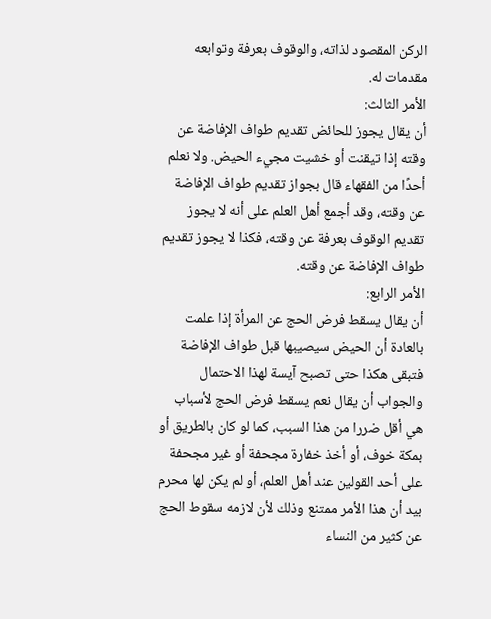الركن المقصود لذاته، والوقوف بعرفة وتوابعه مقدمات له.
الأمر الثالث:
أن يقال يجوز للحائض تقديم طواف الإفاضة عن وقته إذا تيقنت أو خشيت مجيء الحيض. ولا نعلم أحدًا من الفقهاء قال بجواز تقديم طواف الإفاضة عن وقته، وقد أجمع أهل العلم على أنه لا يجوز تقديم الوقوف بعرفة عن وقته، فكذا لا يجوز تقديم طواف الإفاضة عن وقته.
الأمر الرابع:
أن يقال يسقط فرض الحج عن المرأة إذا علمت بالعادة أن الحيض سيصيبها قبل طواف الإفاضة فتبقى هكذا حتى تصبح آيسة لهذا الاحتمال والجواب أن يقال نعم يسقط فرض الحج لأسباب هي أقل ضررا من هذا السبب، كما لو كان بالطريق أو بمكة خوف، أو أخذ خفارة مجحفة أو غير مجحفة على أحد القولين عند أهل العلم، أو لم يكن لها محرم بيد أن هذا الأمر ممتنع وذلك لأن لازمه سقوط الحج عن كثير من النساء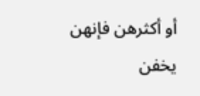أو أكثرهن فإنهن يخفن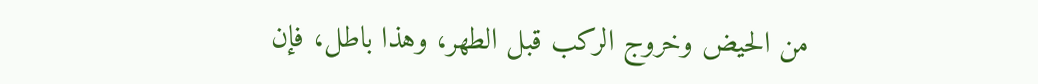من الحيض وخروج الركب قبل الطهر، وهذا باطل، فإن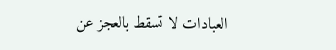العبادات لا تسقط بالعجز عن